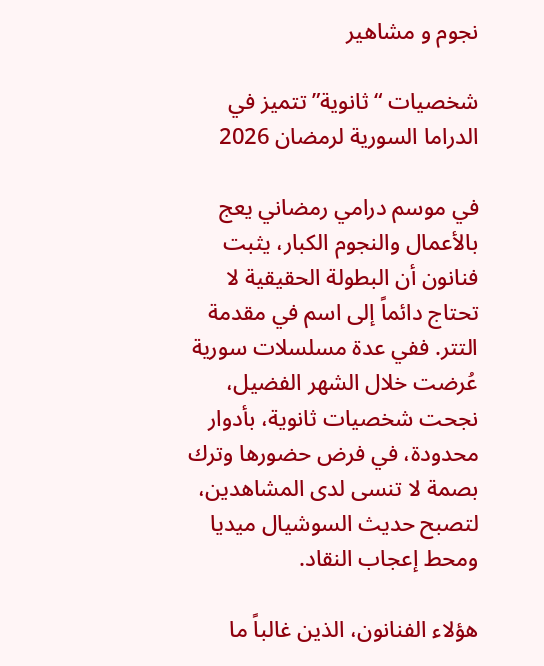نجوم و مشاهير

شخصيات “ثانوية” تتميز في الدراما السورية لرمضان 2026

في موسم درامي رمضاني يعج بالأعمال والنجوم الكبار، يثبت فنانون أن البطولة الحقيقية لا تحتاج دائماً إلى اسم في مقدمة التتر. ففي عدة مسلسلات سورية عُرضت خلال الشهر الفضيل، نجحت شخصيات ثانوية، بأدوار محدودة، في فرض حضورها وترك بصمة لا تنسى لدى المشاهدين، لتصبح حديث السوشيال ميديا ومحط إعجاب النقاد.

هؤلاء الفنانون، الذين غالباً ما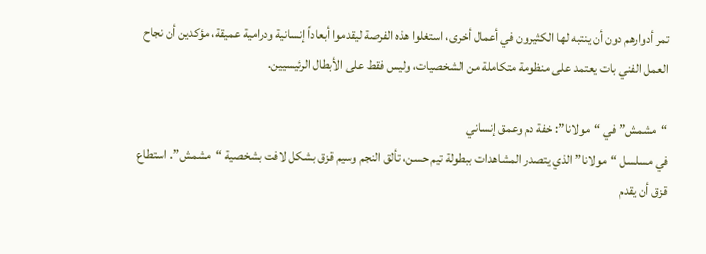تمر أدوارهم دون أن ينتبه لها الكثيرون في أعمال أخرى، استغلوا هذه الفرصة ليقدموا أبعاداً إنسانية ودرامية عميقة، مؤكدين أن نجاح العمل الفني بات يعتمد على منظومة متكاملة من الشخصيات، وليس فقط على الأبطال الرئيسيين.

“مشمش” في “مولانا”: خفة دم وعمق إنساني
في مسلسل “مولانا” الذي يتصدر المشاهدات ببطولة تيم حسن، تألق النجم وسيم قزق بشكل لافت بشخصية “مشمش”. استطاع قزق أن يقدم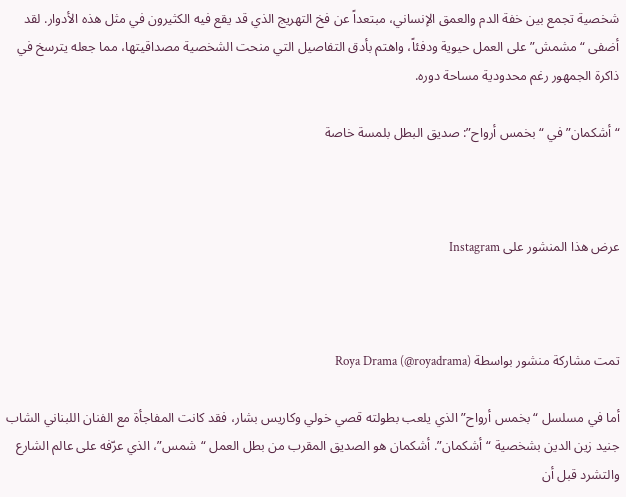شخصية تجمع بين خفة الدم والعمق الإنساني، مبتعداً عن فخ التهريج الذي قد يقع فيه الكثيرون في مثل هذه الأدوار. لقد أضفى “مشمش” على العمل حيوية ودفئاً، واهتم بأدق التفاصيل التي منحت الشخصية مصداقيتها، مما جعله يترسخ في ذاكرة الجمهور رغم محدودية مساحة دوره.

“أشكمان” في “بخمس أرواح”: صديق البطل بلمسة خاصة



عرض هذا المنشور على Instagram



تمت مشاركة منشور بواسطة Roya Drama (@royadrama)

أما في مسلسل “بخمس أرواح” الذي يلعب بطولته قصي خولي وكاريس بشار، فقد كانت المفاجأة مع الفنان اللبناني الشاب جنيد زين الدين بشخصية “أشكمان”. أشكمان هو الصديق المقرب من بطل العمل “شمس”، الذي عرّفه على عالم الشارع والتشرد قبل أن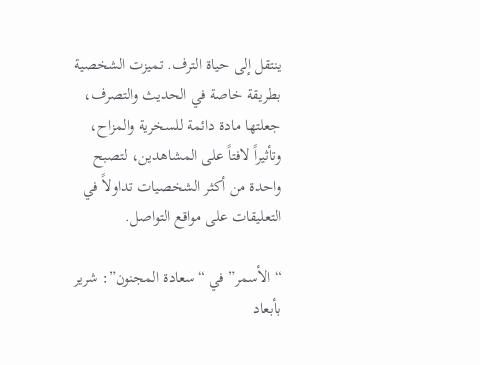ينتقل إلى حياة الترف. تميزت الشخصية بطريقة خاصة في الحديث والتصرف، جعلتها مادة دائمة للسخرية والمزاح، وتأثيراً لافتاً على المشاهدين، لتصبح واحدة من أكثر الشخصيات تداولاً في التعليقات على مواقع التواصل.

“الأسمر” في “سعادة المجنون”: شرير بأبعاد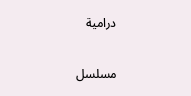درامية

مسلسل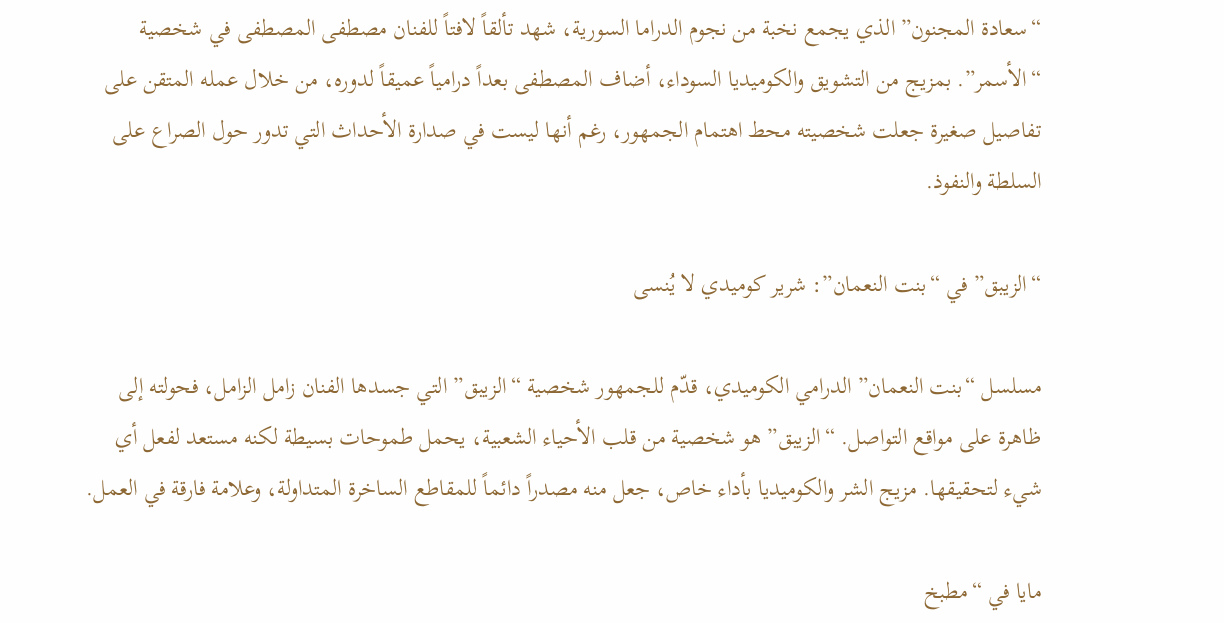“سعادة المجنون” الذي يجمع نخبة من نجوم الدراما السورية، شهد تألقاً لافتاً للفنان مصطفى المصطفى في شخصية “الأسمر”. بمزيج من التشويق والكوميديا السوداء، أضاف المصطفى بعداً درامياً عميقاً لدوره، من خلال عمله المتقن على تفاصيل صغيرة جعلت شخصيته محط اهتمام الجمهور، رغم أنها ليست في صدارة الأحداث التي تدور حول الصراع على السلطة والنفوذ.

“الزيبق” في “بنت النعمان”: شرير كوميدي لا يُنسى

مسلسل “بنت النعمان” الدرامي الكوميدي، قدّم للجمهور شخصية “الزيبق” التي جسدها الفنان زامل الزامل، فحولته إلى ظاهرة على مواقع التواصل. “الزيبق” هو شخصية من قلب الأحياء الشعبية، يحمل طموحات بسيطة لكنه مستعد لفعل أي شيء لتحقيقها. مزيج الشر والكوميديا بأداء خاص، جعل منه مصدراً دائماً للمقاطع الساخرة المتداولة، وعلامة فارقة في العمل.

مايا في “مطبخ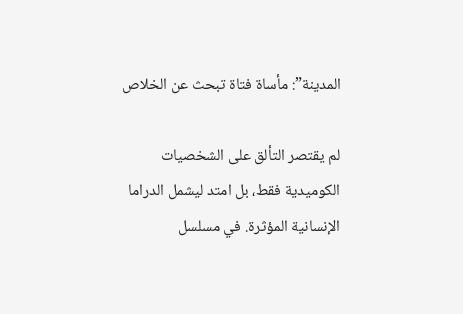المدينة”: مأساة فتاة تبحث عن الخلاص

لم يقتصر التألق على الشخصيات الكوميدية فقط، بل امتد ليشمل الدراما الإنسانية المؤثرة. في مسلسل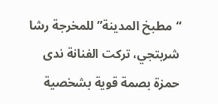“مطبخ المدينة” للمخرجة رشا شربتجي، تركت الفنانة ندى حمزة بصمة قوية بشخصية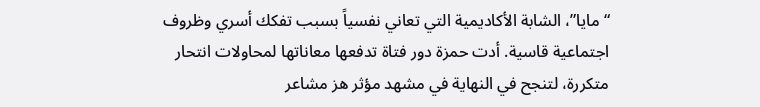“مايا”، الشابة الأكاديمية التي تعاني نفسياً بسبب تفكك أسري وظروف اجتماعية قاسية. أدت حمزة دور فتاة تدفعها معاناتها لمحاولات انتحار متكررة، لتنجح في النهاية في مشهد مؤثر هز مشاعر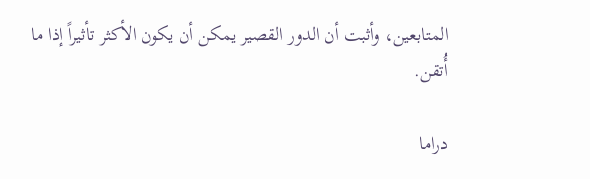المتابعين، وأثبت أن الدور القصير يمكن أن يكون الأكثر تأثيراً إذا ما أُتقن.

دراما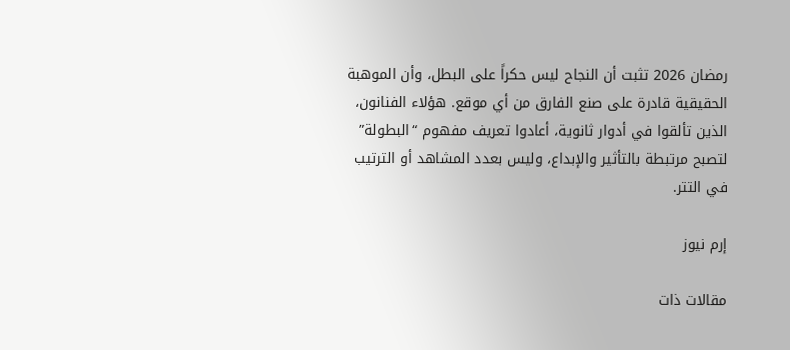رمضان 2026 تثبت أن النجاح ليس حكراً على البطل، وأن الموهبة الحقيقية قادرة على صنع الفارق من أي موقع. هؤلاء الفنانون، الذين تألقوا في أدوار ثانوية، أعادوا تعريف مفهوم “البطولة” لتصبح مرتبطة بالتأثير والإبداع، وليس بعدد المشاهد أو الترتيب في التتر.

إرم نيوز

مقالات ذات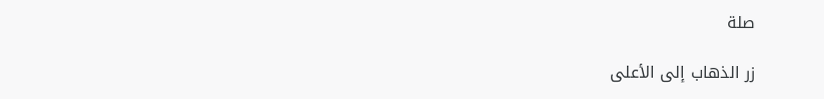صلة

زر الذهاب إلى الأعلى